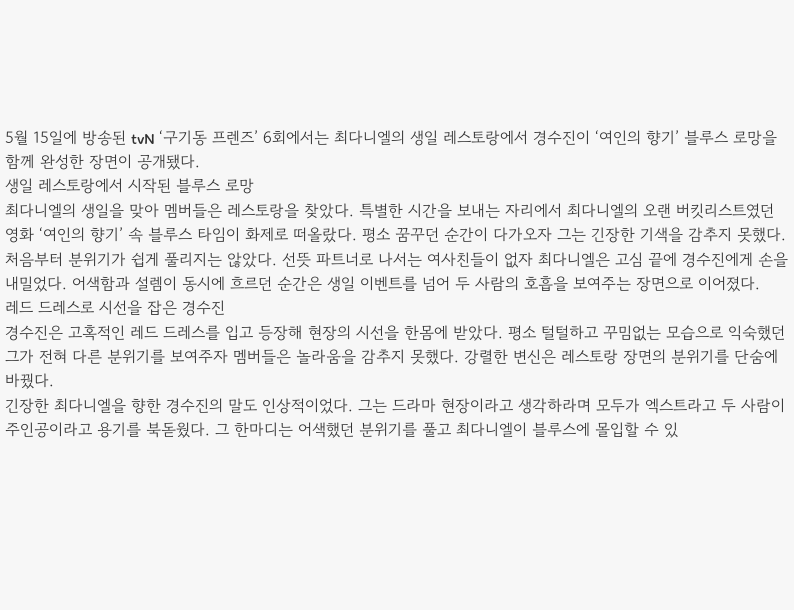5월 15일에 방송된 tvN ‘구기동 프렌즈’ 6회에서는 최다니엘의 생일 레스토랑에서 경수진이 ‘여인의 향기’ 블루스 로망을 함께 완성한 장면이 공개됐다.
생일 레스토랑에서 시작된 블루스 로망
최다니엘의 생일을 맞아 멤버들은 레스토랑을 찾았다. 특별한 시간을 보내는 자리에서 최다니엘의 오랜 버킷리스트였던 영화 ‘여인의 향기’ 속 블루스 타임이 화제로 떠올랐다. 평소 꿈꾸던 순간이 다가오자 그는 긴장한 기색을 감추지 못했다.
처음부터 분위기가 쉽게 풀리지는 않았다. 선뜻 파트너로 나서는 여사친들이 없자 최다니엘은 고심 끝에 경수진에게 손을 내밀었다. 어색함과 설렘이 동시에 흐르던 순간은 생일 이벤트를 넘어 두 사람의 호흡을 보여주는 장면으로 이어졌다.
레드 드레스로 시선을 잡은 경수진
경수진은 고혹적인 레드 드레스를 입고 등장해 현장의 시선을 한몸에 받았다. 평소 털털하고 꾸밈없는 모습으로 익숙했던 그가 전혀 다른 분위기를 보여주자 멤버들은 놀라움을 감추지 못했다. 강렬한 변신은 레스토랑 장면의 분위기를 단숨에 바꿨다.
긴장한 최다니엘을 향한 경수진의 말도 인상적이었다. 그는 드라마 현장이라고 생각하라며 모두가 엑스트라고 두 사람이 주인공이라고 용기를 북돋웠다. 그 한마디는 어색했던 분위기를 풀고 최다니엘이 블루스에 몰입할 수 있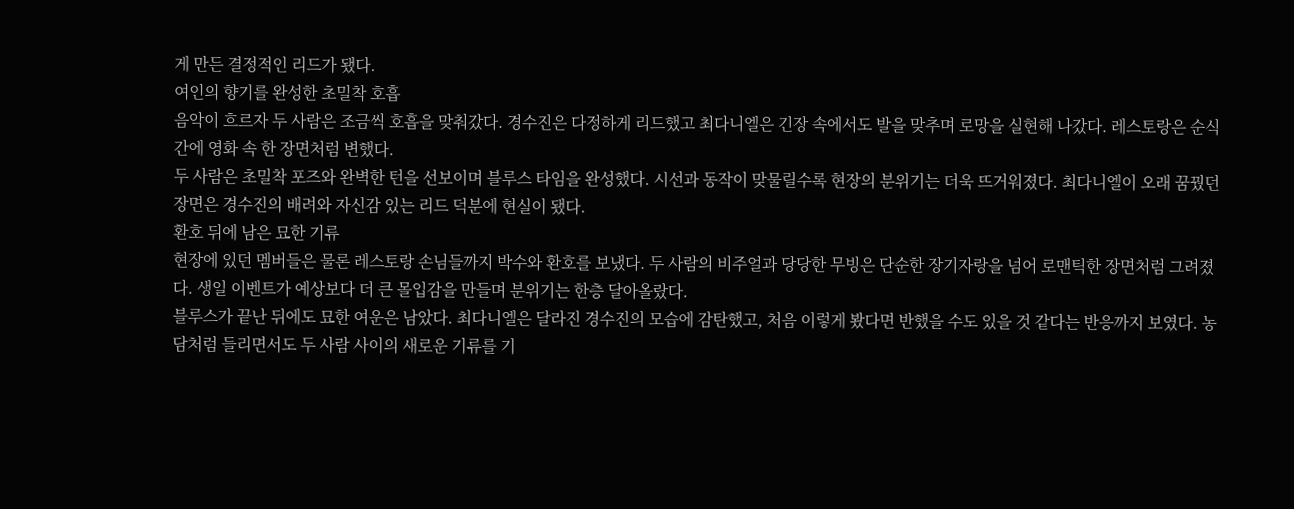게 만든 결정적인 리드가 됐다.
여인의 향기를 완성한 초밀착 호흡
음악이 흐르자 두 사람은 조금씩 호흡을 맞춰갔다. 경수진은 다정하게 리드했고 최다니엘은 긴장 속에서도 발을 맞추며 로망을 실현해 나갔다. 레스토랑은 순식간에 영화 속 한 장면처럼 변했다.
두 사람은 초밀착 포즈와 완벽한 턴을 선보이며 블루스 타임을 완성했다. 시선과 동작이 맞물릴수록 현장의 분위기는 더욱 뜨거워졌다. 최다니엘이 오래 꿈꿨던 장면은 경수진의 배려와 자신감 있는 리드 덕분에 현실이 됐다.
환호 뒤에 남은 묘한 기류
현장에 있던 멤버들은 물론 레스토랑 손님들까지 박수와 환호를 보냈다. 두 사람의 비주얼과 당당한 무빙은 단순한 장기자랑을 넘어 로맨틱한 장면처럼 그려졌다. 생일 이벤트가 예상보다 더 큰 몰입감을 만들며 분위기는 한층 달아올랐다.
블루스가 끝난 뒤에도 묘한 여운은 남았다. 최다니엘은 달라진 경수진의 모습에 감탄했고, 처음 이렇게 봤다면 반했을 수도 있을 것 같다는 반응까지 보였다. 농담처럼 들리면서도 두 사람 사이의 새로운 기류를 기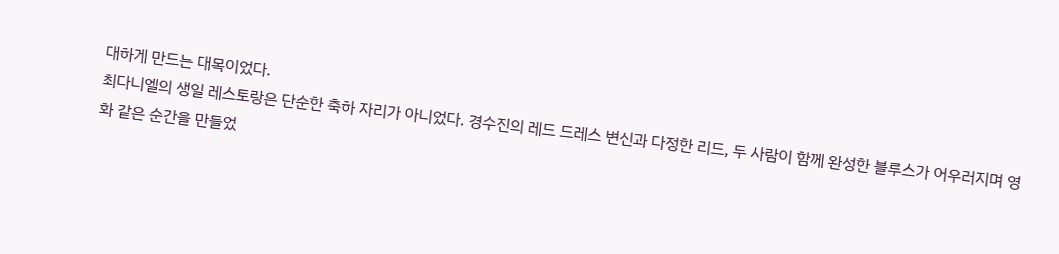대하게 만드는 대목이었다.
최다니엘의 생일 레스토랑은 단순한 축하 자리가 아니었다. 경수진의 레드 드레스 변신과 다정한 리드, 두 사람이 함께 완성한 블루스가 어우러지며 영화 같은 순간을 만들었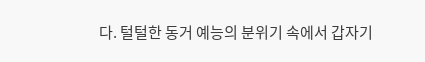다. 털털한 동거 예능의 분위기 속에서 갑자기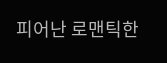피어난 로맨틱한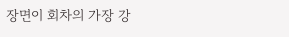장면이 회차의 가장 강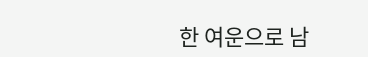한 여운으로 남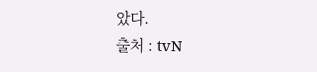았다.
출처 : tvN